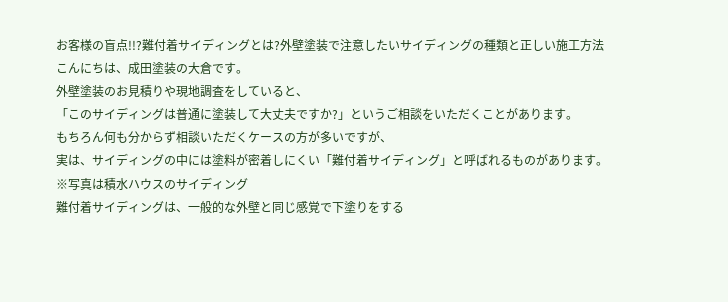お客様の盲点!!?難付着サイディングとは?外壁塗装で注意したいサイディングの種類と正しい施工方法
こんにちは、成田塗装の大倉です。
外壁塗装のお見積りや現地調査をしていると、
「このサイディングは普通に塗装して大丈夫ですか?」というご相談をいただくことがあります。
もちろん何も分からず相談いただくケースの方が多いですが、
実は、サイディングの中には塗料が密着しにくい「難付着サイディング」と呼ばれるものがあります。
※写真は積水ハウスのサイディング
難付着サイディングは、一般的な外壁と同じ感覚で下塗りをする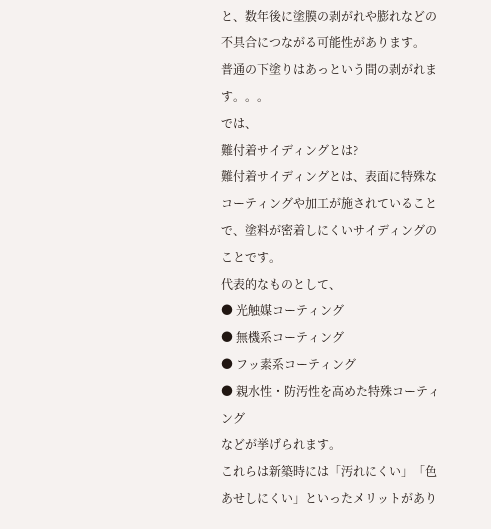と、数年後に塗膜の剥がれや膨れなどの不具合につながる可能性があります。
普通の下塗りはあっという間の剥がれます。。。
では、
難付着サイディングとは?
難付着サイディングとは、表面に特殊なコーティングや加工が施されていることで、塗料が密着しにくいサイディングのことです。
代表的なものとして、
● 光触媒コーティング
● 無機系コーティング
● フッ素系コーティング
● 親水性・防汚性を高めた特殊コーティング
などが挙げられます。
これらは新築時には「汚れにくい」「色あせしにくい」といったメリットがあり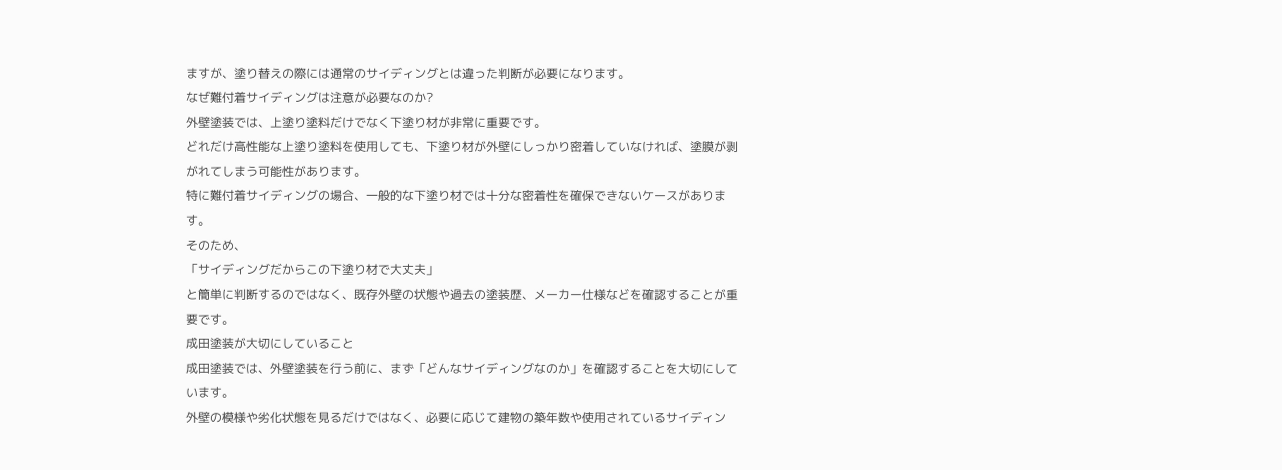ますが、塗り替えの際には通常のサイディングとは違った判断が必要になります。
なぜ難付着サイディングは注意が必要なのか?
外壁塗装では、上塗り塗料だけでなく下塗り材が非常に重要です。
どれだけ高性能な上塗り塗料を使用しても、下塗り材が外壁にしっかり密着していなければ、塗膜が剥がれてしまう可能性があります。
特に難付着サイディングの場合、一般的な下塗り材では十分な密着性を確保できないケースがあります。
そのため、
「サイディングだからこの下塗り材で大丈夫」
と簡単に判断するのではなく、既存外壁の状態や過去の塗装歴、メーカー仕様などを確認することが重要です。
成田塗装が大切にしていること
成田塗装では、外壁塗装を行う前に、まず「どんなサイディングなのか」を確認することを大切にしています。
外壁の模様や劣化状態を見るだけではなく、必要に応じて建物の築年数や使用されているサイディン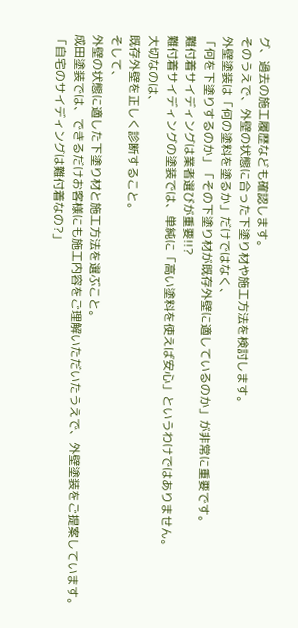グ、過去の施工履歴なども確認します。
そのうえで、外壁の状態に合った下塗り材や施工方法を検討します。
外壁塗装は「何の塗料を塗るか」だけではなく、
「何を下塗りするのか」「その下塗り材が既存外壁に適しているのか」が非常に重要です。
難付着サイディングは業者選びが重要!!?
難付着サイディングの塗装では、単純に「高い塗料を使えば安心」というわけではありません。
大切なのは、
既存外壁を正しく診断すること。
そして、
外壁の状態に適した下塗り材と施工方法を選ぶこと。
成田塗装では、できるだけお客様にも施工内容をご理解いただいたうえで、外壁塗装をご提案しています。
「自宅のサイディングは難付着なの?」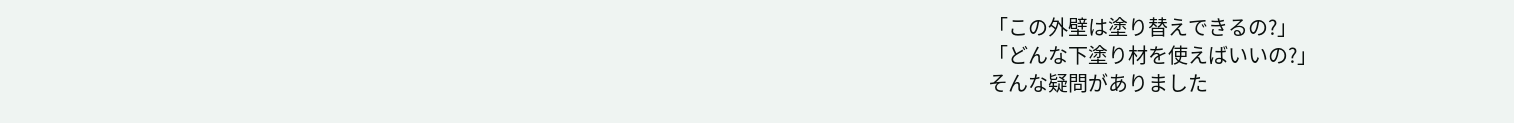「この外壁は塗り替えできるの?」
「どんな下塗り材を使えばいいの?」
そんな疑問がありました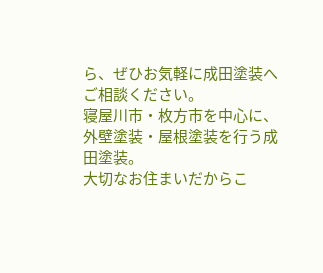ら、ぜひお気軽に成田塗装へご相談ください。
寝屋川市・枚方市を中心に、外壁塗装・屋根塗装を行う成田塗装。
大切なお住まいだからこ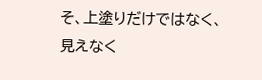そ、上塗りだけではなく、見えなく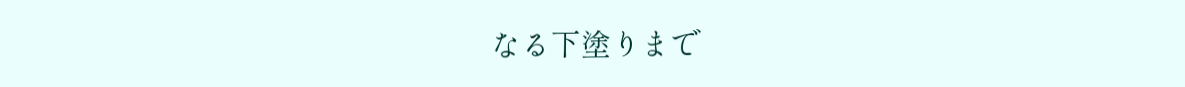なる下塗りまで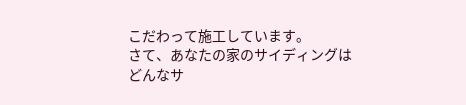こだわって施工しています。
さて、あなたの家のサイディングはどんなサ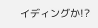イディングか!?